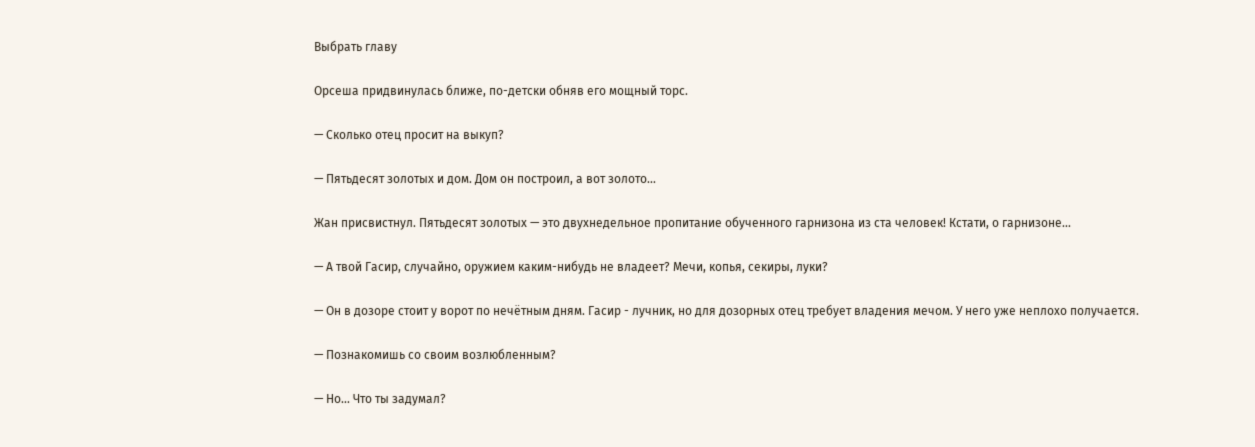Выбрать главу

Орсеша придвинулась ближе, по-детски обняв его мощный торс.

— Сколько отец просит на выкуп?

— Пятьдесят золотых и дом. Дом он построил, а вот золото...

Жан присвистнул. Пятьдесят золотых — это двухнедельное пропитание обученного гарнизона из ста человек! Кстати, о гарнизоне...

— А твой Гасир, случайно, оружием каким-нибудь не владеет? Мечи, копья, секиры, луки?

— Он в дозоре стоит у ворот по нечётным дням. Гасир - лучник, но для дозорных отец требует владения мечом. У него уже неплохо получается.

— Познакомишь со своим возлюбленным?

— Но... Что ты задумал?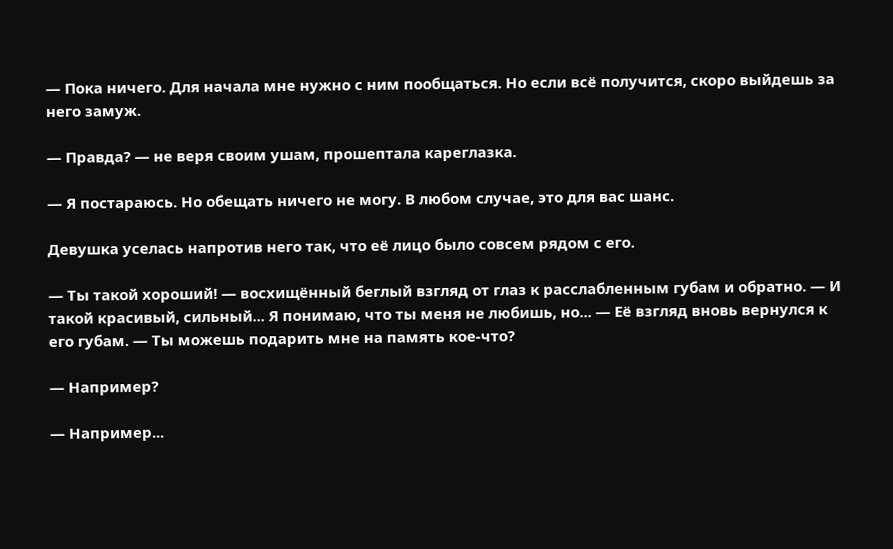— Пока ничего. Для начала мне нужно с ним пообщаться. Но если всё получится, скоро выйдешь за него замуж.

— Правда? — не веря своим ушам, прошептала кареглазка.

— Я постараюсь. Но обещать ничего не могу. В любом случае, это для вас шанс.

Девушка уселась напротив него так, что её лицо было совсем рядом с его.

— Ты такой хороший! — восхищённый беглый взгляд от глаз к расслабленным губам и обратно. — И такой красивый, сильный... Я понимаю, что ты меня не любишь, но... — Её взгляд вновь вернулся к его губам. — Ты можешь подарить мне на память кое-что?

— Например?

— Например...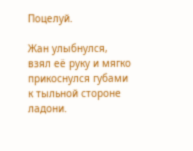Поцелуй.

Жан улыбнулся, взял её руку и мягко прикоснулся губами к тыльной стороне ладони.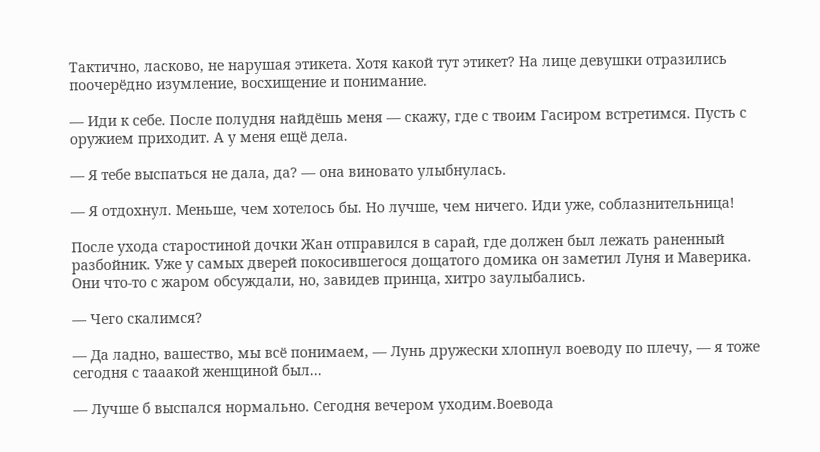Тактично, ласково, не нарушая этикета. Хотя какой тут этикет? На лице девушки отразились поочерёдно изумление, восхищение и понимание.

— Иди к себе. После полудня найдёшь меня — скажу, где с твоим Гасиром встретимся. Пусть с оружием приходит. А у меня ещё дела.

— Я тебе выспаться не дала, да? — она виновато улыбнулась.

— Я отдохнул. Меньше, чем хотелось бы. Но лучше, чем ничего. Иди уже, соблазнительница!

После ухода старостиной дочки Жан отправился в сарай, где должен был лежать раненный разбойник. Уже у самых дверей покосившегося дощатого домика он заметил Луня и Маверика. Они что-то с жаром обсуждали, но, завидев принца, хитро заулыбались.

— Чего скалимся?

— Да ладно, вашество, мы всё понимаем, — Лунь дружески хлопнул воеводу по плечу, — я тоже сегодня с тааакой женщиной был...

— Лучше б выспался нормально. Сегодня вечером уходим.Воевода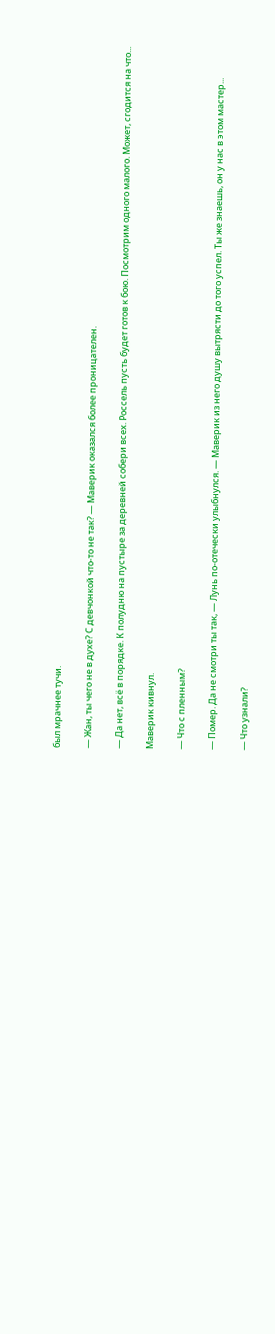был мрачнее тучи.

— Жан, ты чего не в духе? С девчонкой что-то не так? — Маверик оказался более проницателен.

— Да нет, всё в порядке. К полудню на пустыре за деревней собери всех. Россель пусть будет готов к бою. Посмотрим одного малого. Может, сгодится на что...

Маверик кивнул.

— Что с пленным?

— Помер. Да не смотри ты так, — Лунь по-отечески улыбнулся. — Маверик из него душу вытрясти до того успел. Ты же знаешь, он у нас в этом мастер...

— Что узнали?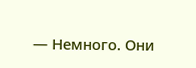— Немного. Они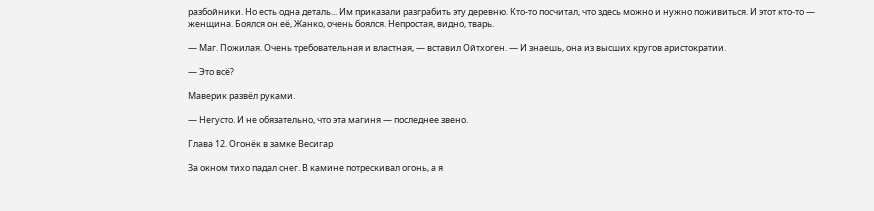разбойники. Но есть одна деталь... Им приказали разграбить эту деревню. Кто-то посчитал, что здесь можно и нужно поживиться. И этот кто-то — женщина. Боялся он её, Жанко, очень боялся. Непростая, видно, тварь.

— Маг. Пожилая. Очень требовательная и властная, — вставил Ойтхоген. — И знаешь, она из высших кругов аристократии.

— Это всё?

Маверик развёл руками.

— Негусто. И не обязательно, что эта магиня — последнее звено.

Глава 12. Огонёк в замке Весигар

За окном тихо падал снег. В камине потрескивал огонь, а я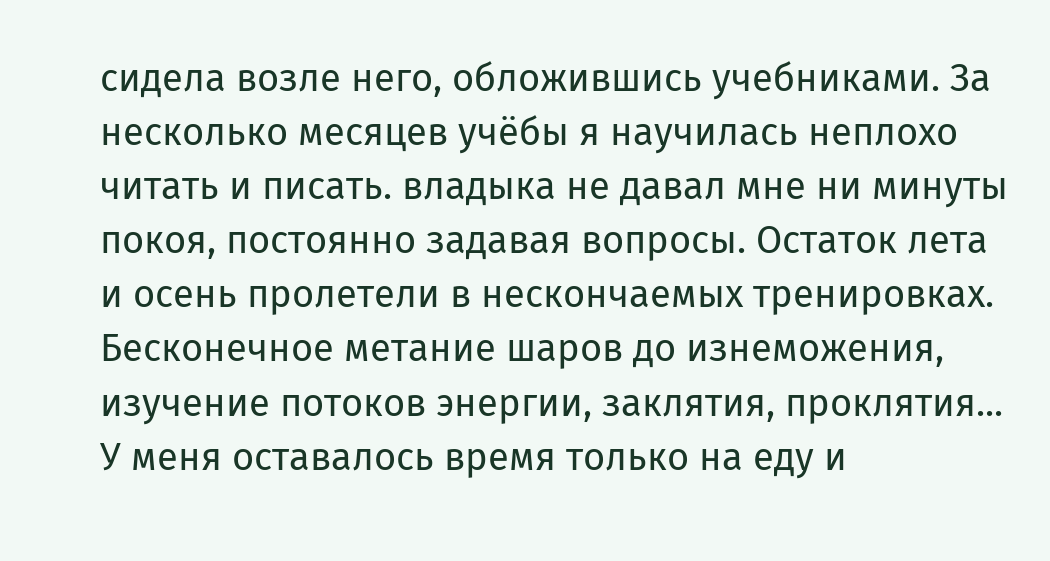сидела возле него, обложившись учебниками. За несколько месяцев учёбы я научилась неплохо читать и писать. владыка не давал мне ни минуты покоя, постоянно задавая вопросы. Остаток лета и осень пролетели в нескончаемых тренировках. Бесконечное метание шаров до изнеможения, изучение потоков энергии, заклятия, проклятия... У меня оставалось время только на еду и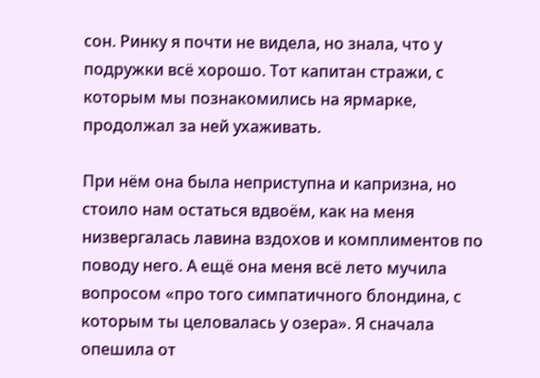сон. Ринку я почти не видела, но знала, что у подружки всё хорошо. Тот капитан стражи, с которым мы познакомились на ярмарке, продолжал за ней ухаживать.

При нём она была неприступна и капризна, но стоило нам остаться вдвоём, как на меня низвергалась лавина вздохов и комплиментов по поводу него. А ещё она меня всё лето мучила вопросом «про того симпатичного блондина, с которым ты целовалась у озера». Я сначала опешила от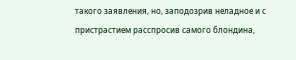такого заявления, но, заподозрив неладное и с пристрастием расспросив самого блондина,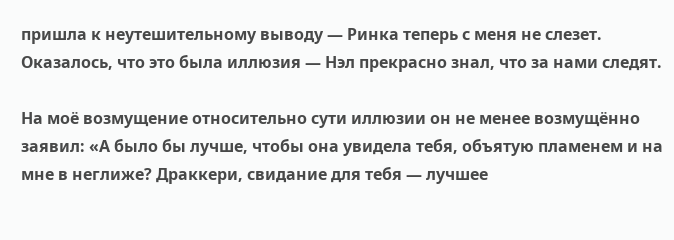пришла к неутешительному выводу — Ринка теперь с меня не слезет. Оказалось, что это была иллюзия — Нэл прекрасно знал, что за нами следят.

На моё возмущение относительно сути иллюзии он не менее возмущённо заявил: «А было бы лучше, чтобы она увидела тебя, объятую пламенем и на мне в неглиже? Драккери, свидание для тебя — лучшее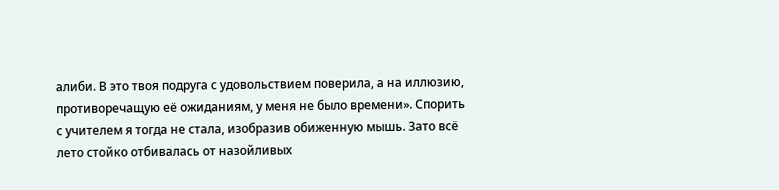алиби. В это твоя подруга с удовольствием поверила, а на иллюзию, противоречащую её ожиданиям, у меня не было времени». Спорить с учителем я тогда не стала, изобразив обиженную мышь. Зато всё лето стойко отбивалась от назойливых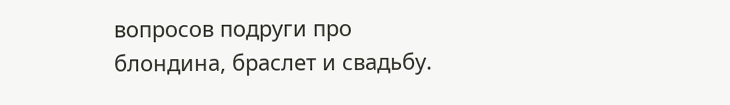вопросов подруги про блондина, браслет и свадьбу.